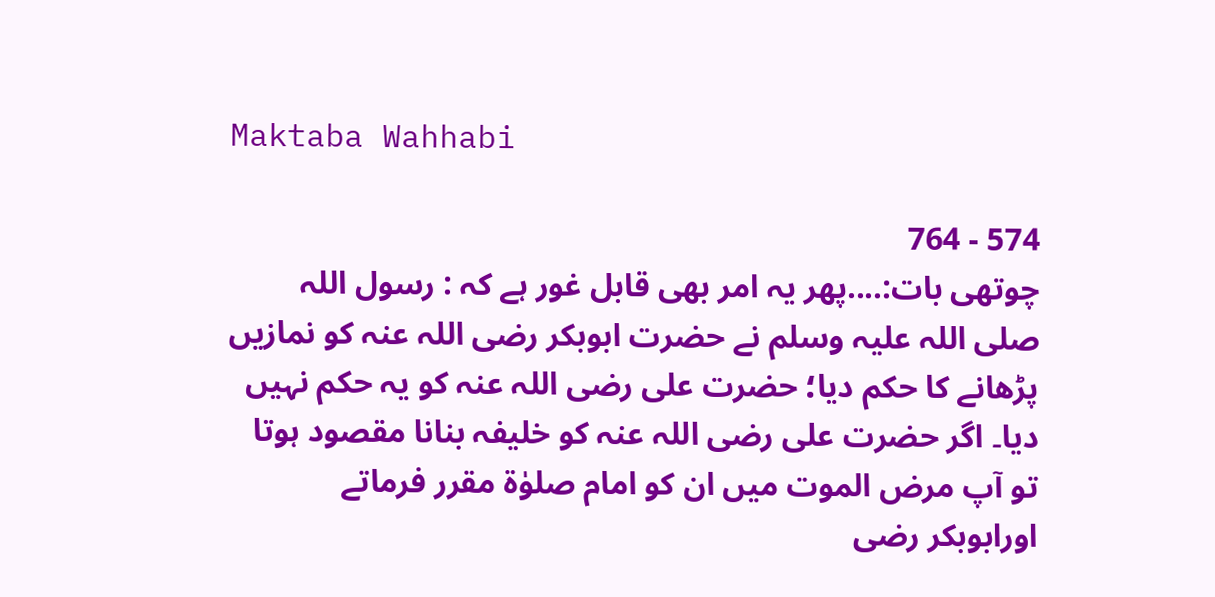Maktaba Wahhabi

574 - 764
چوتھی بات:....پھر یہ امر بھی قابل غور ہے کہ : رسول اللہ صلی اللہ علیہ وسلم نے حضرت ابوبکر رضی اللہ عنہ کو نمازیں پڑھانے کا حکم دیا؛ حضرت علی رضی اللہ عنہ کو یہ حکم نہیں دیا۔ اگر حضرت علی رضی اللہ عنہ کو خلیفہ بنانا مقصود ہوتا تو آپ مرض الموت میں ان کو امام صلوٰۃ مقرر فرماتے اورابوبکر رضی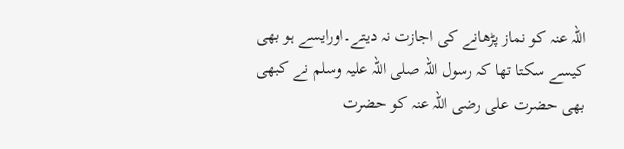اللہ عنہ کو نماز پڑھانے کی اجازت نہ دیتے۔اورایسے ہو بھی کیسے سکتا تھا کہ رسول اللہ صلی اللہ علیہ وسلم نے کبھی بھی حضرت علی رضی اللہ عنہ کو حضرت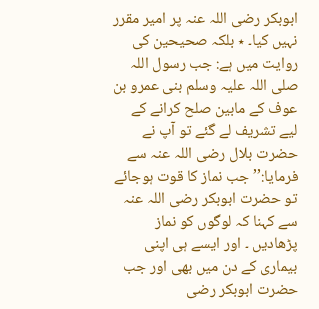ابوبکر رضی اللہ عنہ پر امیر مقرر نہیں کیا۔ ٭ بلکہ صحیحین کی روایت میں ہے: جب رسول اللہ صلی اللہ علیہ وسلم بنی عمرو بن عوف کے مابین صلح کرانے کے لیے تشریف لے گئے تو آپ نے حضرت بلال رضی اللہ عنہ سے فرمایا:’’ جب نماز کا قوت ہوجائے تو حضرت ابوبکر رضی اللہ عنہ سے کہنا کہ لوگوں کو نماز پڑھادیں ۔ اور ایسے ہی اپنی بیماری کے دن میں بھی اور جب حضرت ابوبکر رضی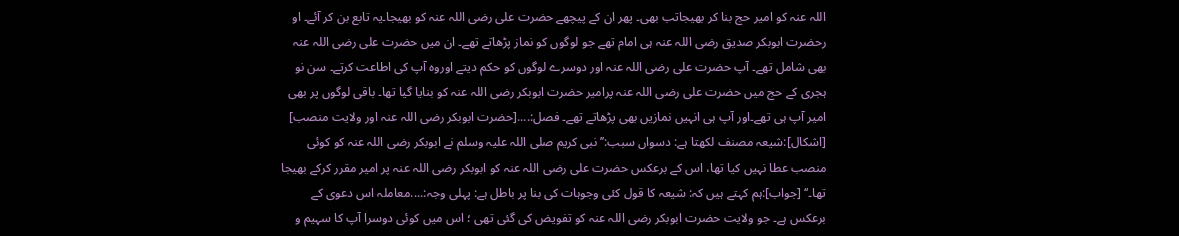اللہ عنہ کو امیر حج بنا کر بھیجاتب بھی۔ پھر ان کے پیچھے حضرت علی رضی اللہ عنہ کو بھیجا۔یہ تابع بن کر آئے۔ او رحضرت ابوبکر صدیق رضی اللہ عنہ ہی امام تھے جو لوگوں کو نماز پڑھاتے تھے۔ ان میں حضرت علی رضی اللہ عنہ بھی شامل تھے۔ آپ حضرت علی رضی اللہ عنہ اور دوسرے لوگوں کو حکم دیتے اوروہ آپ کی اطاعت کرتے۔ سن نو ہجری کے حج میں حضرت علی رضی اللہ عنہ پرامیر حضرت ابوبکر رضی اللہ عنہ کو بنایا گیا تھا۔ باقی لوگوں پر بھی امیر آپ ہی تھے۔اور آپ ہی انہیں نمازیں بھی پڑھاتے تھے۔ فصل:....[حضرت ابوبکر رضی اللہ عنہ اور ولایت منصب] [اشکال]:شیعہ مصنف لکھتا ہے: دسواں سبب:’’نبی کریم صلی اللہ علیہ وسلم نے ابوبکر رضی اللہ عنہ کو کوئی منصب عطا نہیں کیا تھا، اس کے برعکس حضرت علی رضی اللہ عنہ کو ابوبکر رضی اللہ عنہ پر امیر مقرر کرکے بھیجا تھا۔‘‘ [جواب]:ہم کہتے ہیں کہ: شیعہ کا قول کئی وجوہات کی بنا پر باطل ہے: پہلی وجہ:....معاملہ اس دعوی کے برعکس ہے۔ جو ولایت حضرت ابوبکر رضی اللہ عنہ کو تفویض کی گئی تھی ؛ اس میں کوئی دوسرا آپ کا سہیم و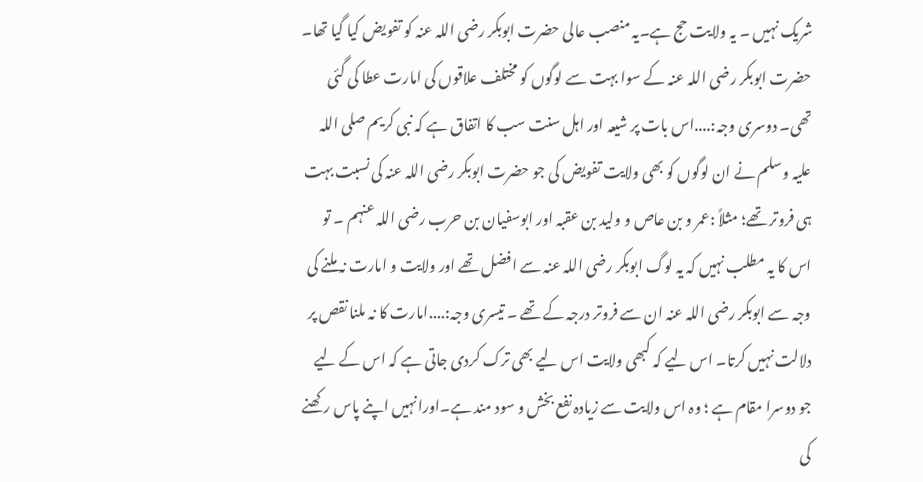شریک نہیں ۔ یہ ولایت حج ہے۔یہ منصب عالی حضرت ابوبکر رضی اللہ عنہ کو تفویض کیا گیا تھا۔ حضرت ابوبکر رضی اللہ عنہ کے سوا بہت سے لوگوں کو مختلف علاقوں کی امارت عطا کی گئی تھی۔ دوسری وجہ:....اس بات پر شیعہ اور اہل سنت سب کا اتفاق ہے کہ نبی کریم صلی اللہ علیہ وسلم نے ان لوگوں کو بھی ولایت تفویض کی جو حضرت ابوبکر رضی اللہ عنہ کی نسبت بہت ہی فروتر تھے؛ مثلاً :عمر و بن عاص و ولید بن عقبہ اور ابوسفیان بن حرب رضی اللہ عنہم ۔ تو اس کا یہ مطلب نہیں کہ یہ لوگ ابوبکر رضی اللہ عنہ سے افضل تھے اور ولایت و امارت نہ ملنے کی وجہ سے ابوبکر رضی اللہ عنہ ان سے فروتر درجہ کے تھے ۔ تیسری وجہ:....امارت کا نہ ملنا نقص پر دلالت نہیں کرتا۔ اس لیے کہ کبھی ولایت اس لیے بھی ترک کردی جاتی ہے کہ اس کے لیے جو دوسرا مقام ہے ؛ وہ اس ولایت سے زیادہ نفع بخش و سود مند ہے۔اورانہیں اپنے پاس رکھنے کی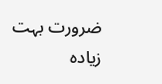ضرورت بہت زیادہ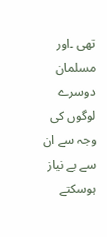تھی ۔اور مسلمان دوسرے لوگوں کی وجہ سے ان سے بے نیاز ہوسکتے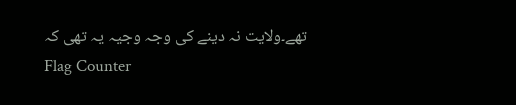تھے۔ولایت نہ دینے کی وجہ وجیہ یہ تھی کہ
Flag Counter